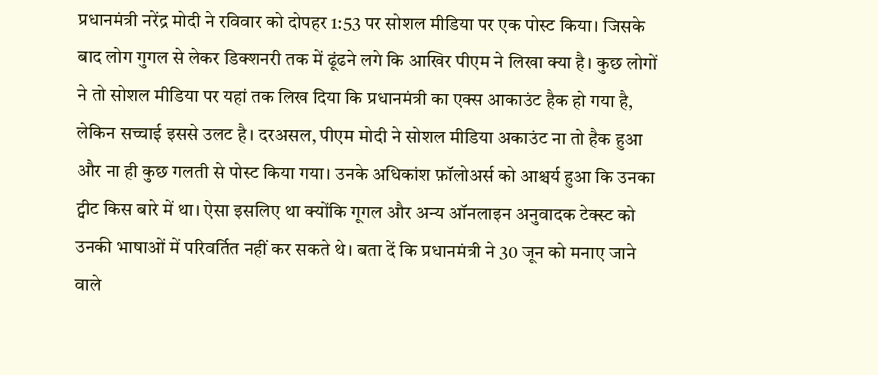प्रधानमंत्री नरेंद्र मोदी ने रविवार को दोपहर 1:53 पर सोशल मीडिया पर एक पोस्ट किया। जिसके बाद लोग गुगल से लेकर डिक्शनरी तक में ढूंढने लगे कि आखिर पीएम ने लिखा क्या है। कुछ लोगों ने तो सोशल मीडिया पर यहां तक लिख दिया कि प्रधानमंत्री का एक्स आकाउंट हैक हो गया है, लेकिन सच्चाई इससे उलट है। दरअसल, पीएम मोदी ने सोशल मीडिया अकाउंट ना तो हैक हुआ और ना ही कुछ गलती से पोस्ट किया गया। उनके अधिकांश फ़ॉलोअर्स को आश्चर्य हुआ कि उनका ट्वीट किस बारे में था। ऐसा इसलिए था क्योंकि गूगल और अन्य ऑनलाइन अनुवादक टेक्स्ट को उनकी भाषाओं में परिवर्तित नहीं कर सकते थे। बता दें कि प्रधानमंत्री ने 30 जून को मनाए जाने वाले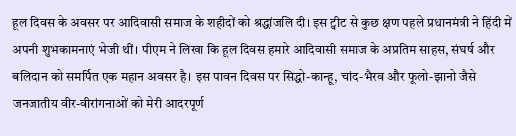हूल दिवस के अवसर पर आदिवासी समाज के शहीदों को श्रद्धांजलि दी। इस ट्वीट से कुछ क्षण पहले प्रधानमंत्री ने हिंदी में अपनी शुभकामनाएं भेजी थीं। पीएम ने लिखा कि हूल दिवस हमारे आदिवासी समाज के अप्रतिम साहस, संघर्ष और बलिदान को समर्पित एक महान अवसर है। इस पावन दिवस पर सिद्धो-कान्हू, चांद-भैरव और फूलो-झानो जैसे जनजातीय वीर-वीरांगनाओं को मेरी आदरपूर्ण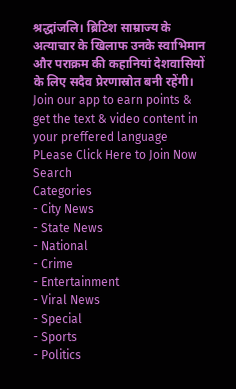श्रद्धांजलि। ब्रिटिश साम्राज्य के अत्याचार के खिलाफ उनके स्वाभिमान और पराक्रम की कहानियां देशवासियों के लिए सदैव प्रेरणास्रोत बनी रहेंगी।
Join our app to earn points & get the text & video content in your preffered language
PLease Click Here to Join Now
Search
Categories
- City News
- State News
- National
- Crime
- Entertainment
- Viral News
- Special
- Sports
- Politics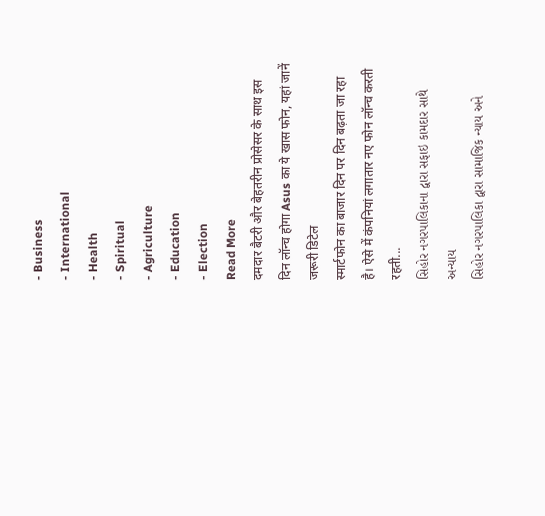- Business
- International
- Health
- Spiritual
- Agriculture
- Education
- Election
Read More
दमदार बैटरी और बेहतरीन प्रोसेसर के साथ इस दिन लॉन्च होगा Asus का ये खास फोन, यहां जानें जरूरी डिटेल
स्मार्टफोन का बाजार दिन पर दिन बढ़ता जा रहा है। ऐसे में कंपनियां लगातार नए फोन लॉन्च करती रहती...
સિહોર નગરપાલિકાના દ્વારા સફાઇ કામદાર સાથે અન્યાય
સિહોર નગરપાલિકા દ્વારા સામાજિક ન્યાય અને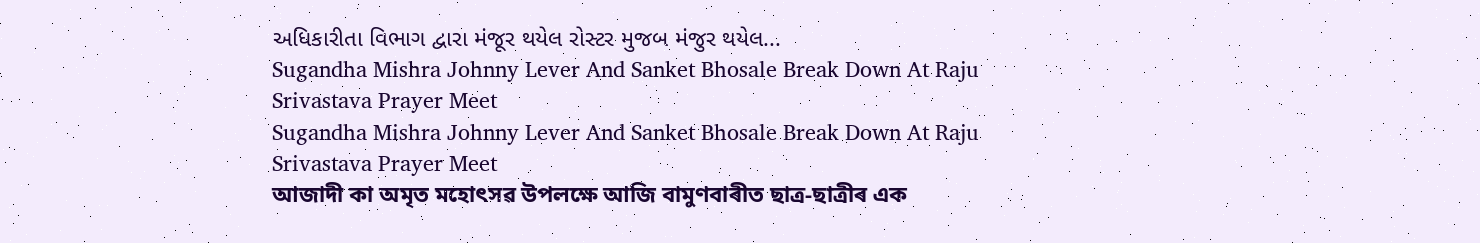અધિકારીતા વિભાગ દ્વારા મંજૂર થયેલ રોસ્ટર મુજબ મંજુર થયેલ...
Sugandha Mishra Johnny Lever And Sanket Bhosale Break Down At Raju Srivastava Prayer Meet
Sugandha Mishra Johnny Lever And Sanket Bhosale Break Down At Raju Srivastava Prayer Meet
আজাদী কা অমৃত মহোৎসৱ উপলক্ষে আজি বামুণবাৰীত ছাত্ৰ-ছাত্ৰীৰ এক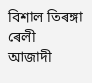বিশাল তিৰঙ্গা ৰেলী
আজাদী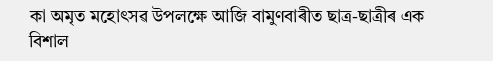কা অমৃত মহোৎসৱ উপলক্ষে আজি বামুণবাৰীত ছাত্ৰ-ছাত্ৰীৰ এক বিশাল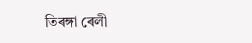তিৰঙ্গা ৰেলী